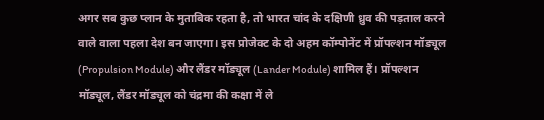अगर सब कुछ प्लान के मुताबिक रहता है, तो भारत चांद के दक्षिणी ध्रुव की पड़ताल करने वाले वाला पहला देश बन जाएगा। इस प्रोजेक्ट के दो अहम कॉम्पोनेंट में प्रॉपल्शन मॉड्यूल (Propulsion Module) और लैंडर मॉड्यूल (Lander Module) शामिल हैं। प्रॉपल्शन मॉड्यूल, लैंडर मॉड्यूल को चंद्रमा की कक्षा में ले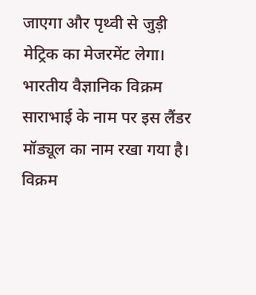जाएगा और पृथ्वी से जुड़ी मेट्रिक का मेजरमेंट लेगा।
भारतीय वैज्ञानिक विक्रम साराभाई के नाम पर इस लैंडर मॉड्यूल का नाम रखा गया है। विक्रम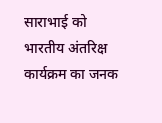साराभाई को भारतीय अंतरिक्ष कार्यक्रम का जनक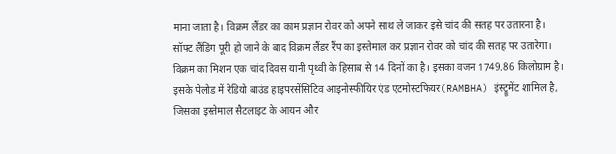माना जाता है। विक्रम लैंडर का काम प्रज्ञान रोवर को अपने साथ ले जाकर इसे चांद की सतह पर उतारना है।
सॉफ्ट लैंडिंग पूरी हो जाने के बाद विक्रम लैंडर रैंप का इस्तेमाल कर प्रज्ञान रोवर को चांद की सतह पर उतारेगा। विक्रम का मिशन एक चांद दिवस यानी पृथ्वी के हिसाब से 14 दिनों का है। इसका वजन 1749.86 किलोग्राम है। इसके पेलोड में रेडियो बाउंड हाइपरसेंसिटिव आइनोस्फीयिर एंड एटमोस्टफियर(RAMBHA) इंस्ट्रूमेंट शामिल है, जिसका इस्तेमाल सैटलाइट के आयन और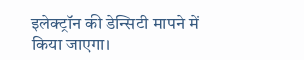इलेक्ट्रॉन की डेन्सिटी मापने में किया जाएगा।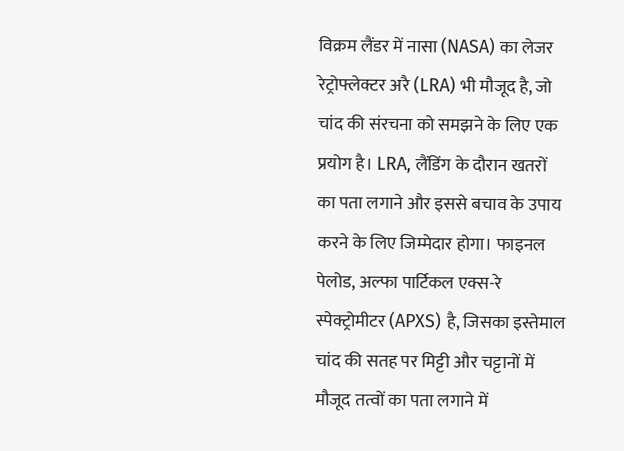विक्रम लैंडर में नासा (NASA) का लेजर रेट्रोफ्लेक्टर अरै (LRA) भी मौजूद है, जो चांद की संरचना को समझने के लिए एक प्रयोग है। LRA, लैंडिंग के दौरान खतरों का पता लगाने और इससे बचाव के उपाय करने के लिए जिम्मेदार होगा। फाइनल पेलोड, अल्फा पार्टिकल एक्स-रे स्पेक्ट्रोमीटर (APXS) है, जिसका इस्तेमाल चांद की सतह पर मिट्टी और चट्टानों में मौजूद तत्वों का पता लगाने में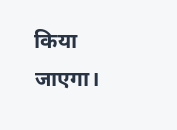किया जाएगा।